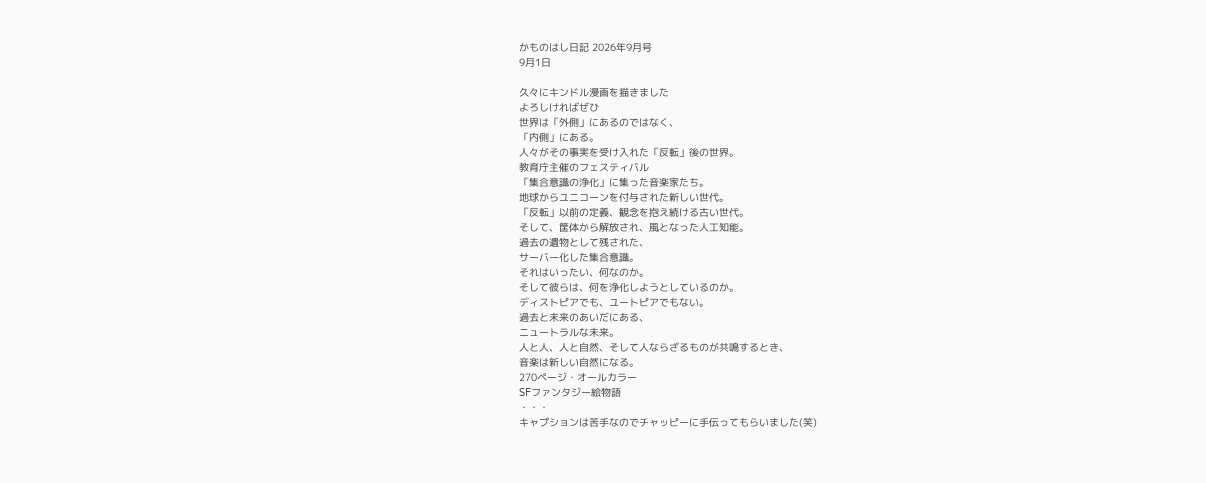かものはし日記 2026年9月号
9月1日

久々にキンドル漫画を描きました
よろしければぜひ
世界は「外側」にあるのではなく、
「内側」にある。
人々がその事実を受け入れた「反転」後の世界。
教育庁主催のフェスティバル
「集合意識の浄化」に集った音楽家たち。
地球からユニコーンを付与された新しい世代。
「反転」以前の定義、観念を抱え続ける古い世代。
そして、筐体から解放され、風となった人工知能。
過去の遺物として残された、
サーバー化した集合意識。
それはいったい、何なのか。
そして彼らは、何を浄化しようとしているのか。
ディストピアでも、ユートピアでもない。
過去と未来のあいだにある、
ニュートラルな未来。
人と人、人と自然、そして人ならざるものが共鳴するとき、
音楽は新しい自然になる。
270ページ・オールカラー
SFファンタジー絵物語
・・・
キャプションは苦手なのでチャッピーに手伝ってもらいました(笑)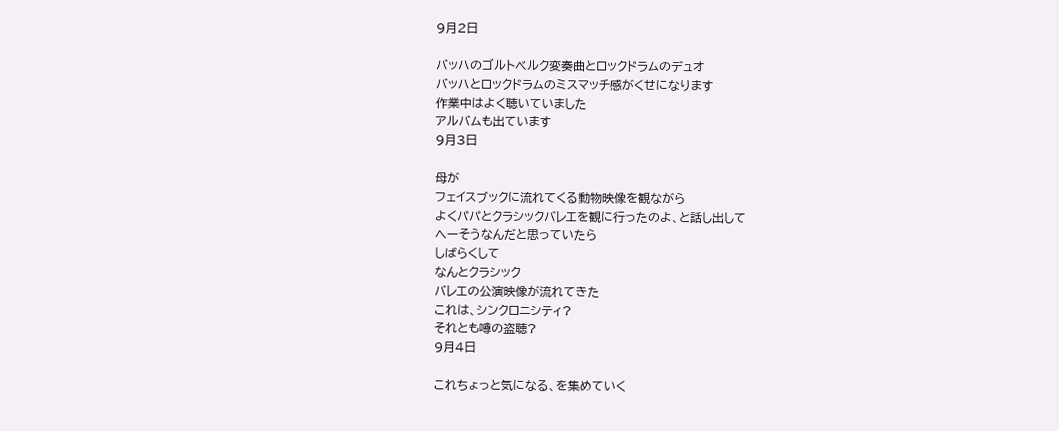9月2日

バッハのゴルトベルク変奏曲とロックドラムのデュオ
バッハとロックドラムのミスマッチ感がくせになります
作業中はよく聴いていました
アルバムも出ています
9月3日

母が
フェイスブックに流れてくる動物映像を観ながら
よくパパとクラシックバレエを観に行ったのよ、と話し出して
へーそうなんだと思っていたら
しばらくして
なんとクラシック
バレエの公演映像が流れてきた
これは、シンクロニシティ?
それとも噂の盗聴?
9月4日

これちょっと気になる、を集めていく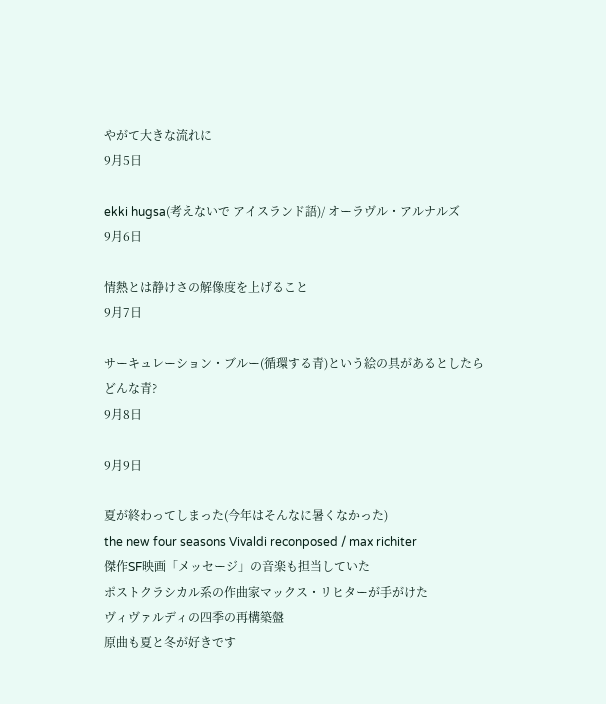やがて大きな流れに
9月5日

ekki hugsa(考えないで アイスランド語)/ オーラヴル・アルナルズ
9月6日

情熱とは静けさの解像度を上げること
9月7日

サーキュレーション・ブルー(循環する青)という絵の具があるとしたら
どんな青?
9月8日

9月9日

夏が終わってしまった(今年はそんなに暑くなかった)
the new four seasons Vivaldi reconposed / max richiter
傑作SF映画「メッセージ」の音楽も担当していた
ポストクラシカル系の作曲家マックス・リヒターが手がけた
ヴィヴァルディの四季の再構築盤
原曲も夏と冬が好きです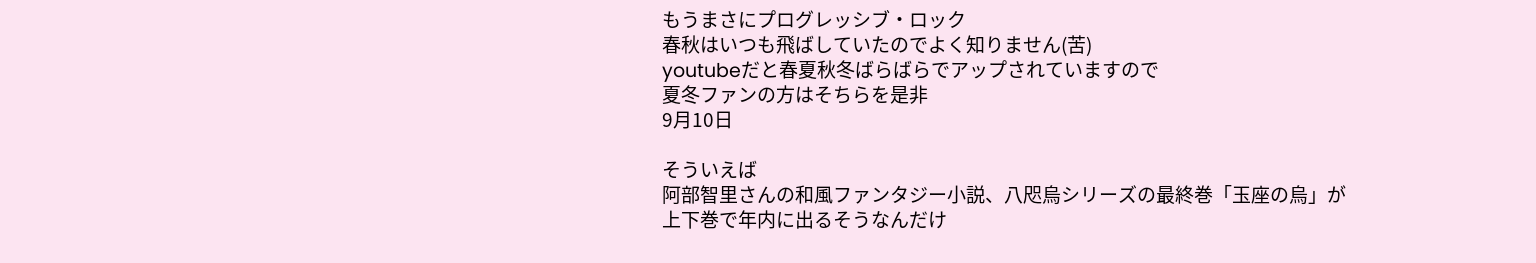もうまさにプログレッシブ・ロック
春秋はいつも飛ばしていたのでよく知りません(苦)
youtubeだと春夏秋冬ばらばらでアップされていますので
夏冬ファンの方はそちらを是非
9月10日

そういえば
阿部智里さんの和風ファンタジー小説、八咫烏シリーズの最終巻「玉座の烏」が
上下巻で年内に出るそうなんだけ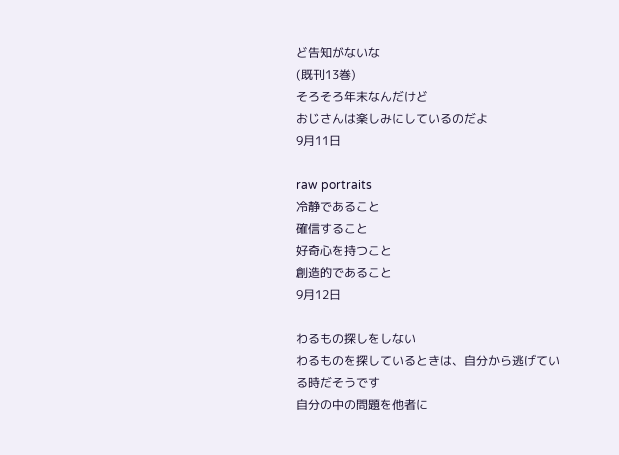ど告知がないな
(既刊13巻)
そろそろ年末なんだけど
おじさんは楽しみにしているのだよ
9月11日

raw portraits
冷静であること
確信すること
好奇心を持つこと
創造的であること
9月12日

わるもの探しをしない
わるものを探しているときは、自分から逃げている時だそうです
自分の中の問題を他者に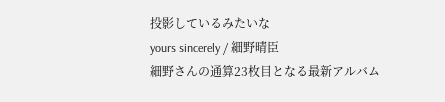投影しているみたいな
yours sincerely / 細野晴臣
細野さんの通算23枚目となる最新アルバム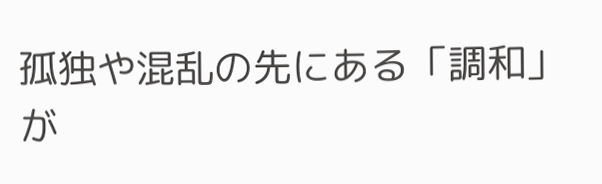孤独や混乱の先にある「調和」が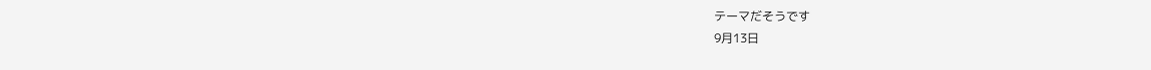テーマだそうです
9月13日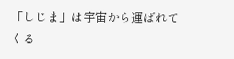「しじま」は宇宙から運ばれてくる